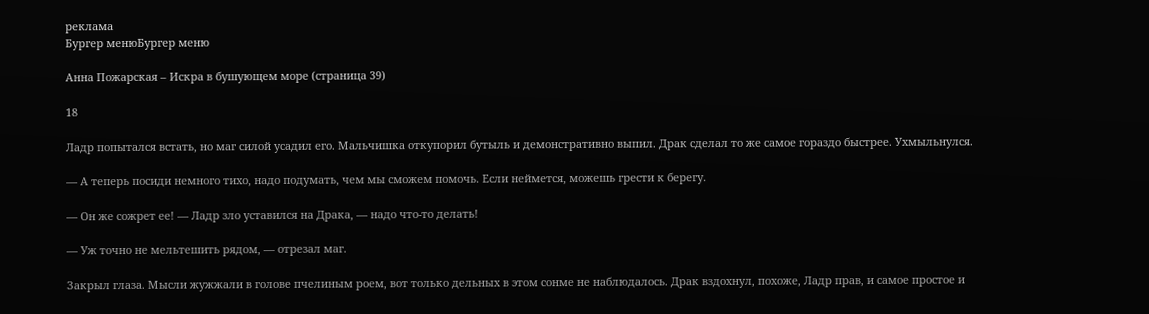реклама
Бургер менюБургер меню

Анна Пожарская – Искра в бушующем море (страница 39)

18

Ладр попытался встать, но маг силой усадил его. Мальчишка откупорил бутыль и демонстративно выпил. Драк сделал то же самое гораздо быстрее. Ухмыльнулся.

— А теперь посиди немного тихо, надо подумать, чем мы сможем помочь. Если неймется, можешь грести к берегу.

— Он же сожрет ее! — Ладр зло уставился на Драка, — надо что-то делать!

— Уж точно не мельтешить рядом, — отрезал маг.

Закрыл глаза. Мысли жужжали в голове пчелиным роем, вот только дельных в этом сонме не наблюдалось. Драк вздохнул, похоже, Ладр прав, и самое простое и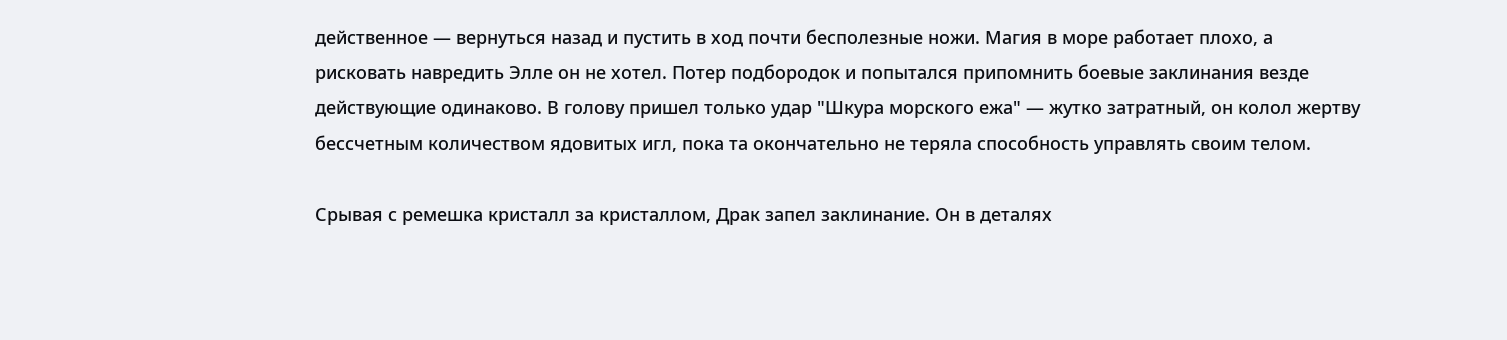действенное — вернуться назад и пустить в ход почти бесполезные ножи. Магия в море работает плохо, а рисковать навредить Элле он не хотел. Потер подбородок и попытался припомнить боевые заклинания везде действующие одинаково. В голову пришел только удар "Шкура морского ежа" — жутко затратный, он колол жертву бессчетным количеством ядовитых игл, пока та окончательно не теряла способность управлять своим телом.

Срывая с ремешка кристалл за кристаллом, Драк запел заклинание. Он в деталях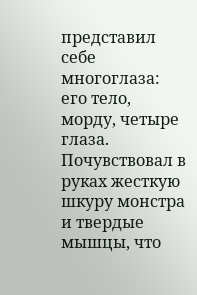представил себе многоглаза: его тело, морду, четыре глаза. Почувствовал в руках жесткую шкуру монстра и твердые мышцы, что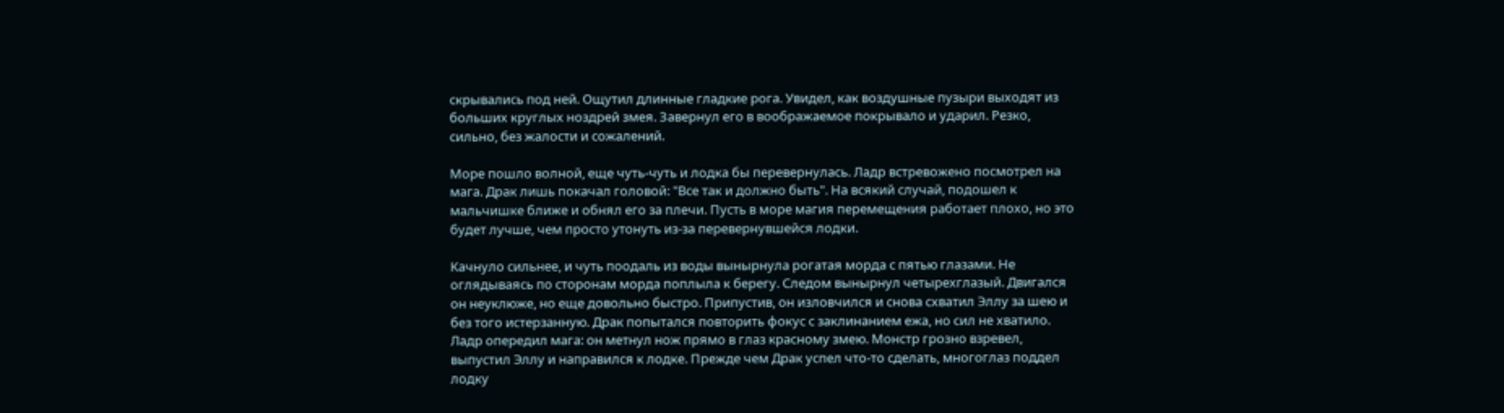скрывались под ней. Ощутил длинные гладкие рога. Увидел, как воздушные пузыри выходят из больших круглых ноздрей змея. Завернул его в воображаемое покрывало и ударил. Резко, сильно, без жалости и сожалений.

Море пошло волной, еще чуть-чуть и лодка бы перевернулась. Ладр встревожено посмотрел на мага. Драк лишь покачал головой: "Все так и должно быть". На всякий случай, подошел к мальчишке ближе и обнял его за плечи. Пусть в море магия перемещения работает плохо, но это будет лучше, чем просто утонуть из-за перевернувшейся лодки.

Качнуло сильнее, и чуть поодаль из воды вынырнула рогатая морда с пятью глазами. Не оглядываясь по сторонам морда поплыла к берегу. Следом вынырнул четырехглазый. Двигался он неуклюже, но еще довольно быстро. Припустив, он изловчился и снова схватил Эллу за шею и без того истерзанную. Драк попытался повторить фокус с заклинанием ежа, но сил не хватило. Ладр опередил мага: он метнул нож прямо в глаз красному змею. Монстр грозно взревел, выпустил Эллу и направился к лодке. Прежде чем Драк успел что-то сделать, многоглаз поддел лодку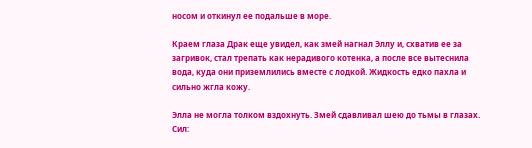носом и откинул ее подальше в море.

Краем глаза Драк еще увидел, как змей нагнал Эллу и, схватив ее за загривок, стал трепать как нерадивого котенка, а после все вытеснила вода, куда они приземлились вместе с лодкой. Жидкость едко пахла и сильно жгла кожу.

Элла не могла толком вздохнуть. Змей сдавливал шею до тьмы в глазах. Сил: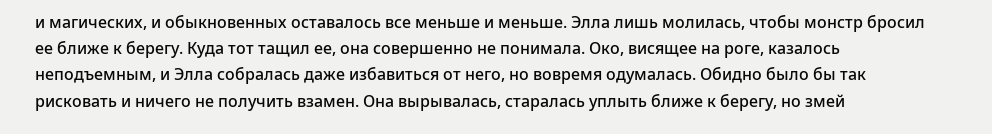и магических, и обыкновенных оставалось все меньше и меньше. Элла лишь молилась, чтобы монстр бросил ее ближе к берегу. Куда тот тащил ее, она совершенно не понимала. Око, висящее на роге, казалось неподъемным, и Элла собралась даже избавиться от него, но вовремя одумалась. Обидно было бы так рисковать и ничего не получить взамен. Она вырывалась, старалась уплыть ближе к берегу, но змей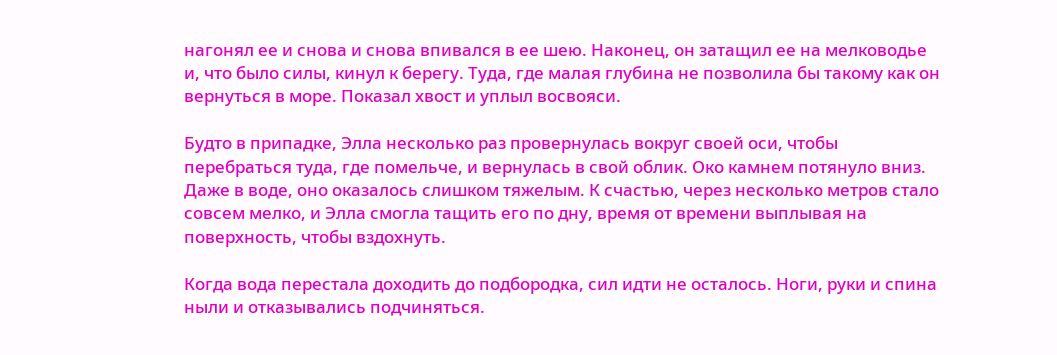нагонял ее и снова и снова впивался в ее шею. Наконец, он затащил ее на мелководье и, что было силы, кинул к берегу. Туда, где малая глубина не позволила бы такому как он вернуться в море. Показал хвост и уплыл восвояси.

Будто в припадке, Элла несколько раз провернулась вокруг своей оси, чтобы перебраться туда, где помельче, и вернулась в свой облик. Око камнем потянуло вниз. Даже в воде, оно оказалось слишком тяжелым. К счастью, через несколько метров стало совсем мелко, и Элла смогла тащить его по дну, время от времени выплывая на поверхность, чтобы вздохнуть.

Когда вода перестала доходить до подбородка, сил идти не осталось. Ноги, руки и спина ныли и отказывались подчиняться.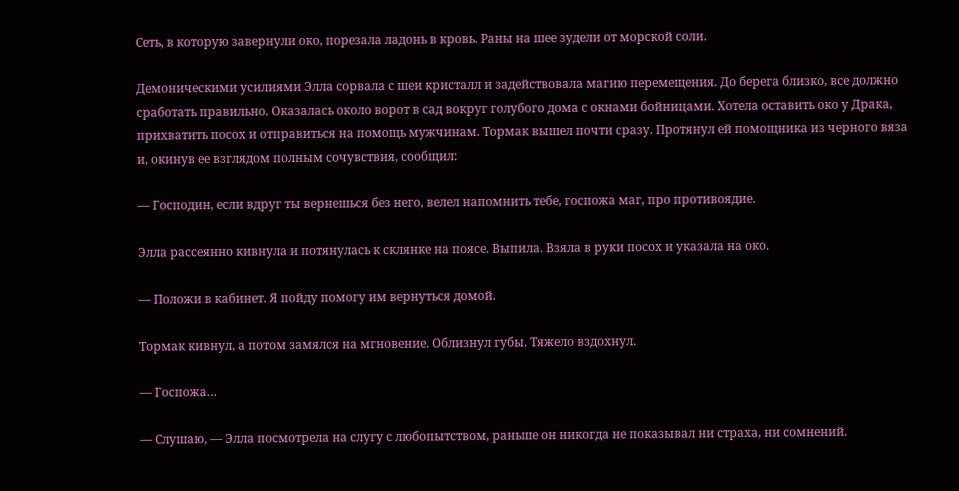Сеть, в которую завернули око, порезала ладонь в кровь. Раны на шее зудели от морской соли.

Демоническими усилиями Элла сорвала с шеи кристалл и задействовала магию перемещения. До берега близко, все должно сработать правильно. Оказалась около ворот в сад вокруг голубого дома с окнами бойницами. Хотела оставить око у Драка, прихватить посох и отправиться на помощь мужчинам. Тормак вышел почти сразу. Протянул ей помощника из черного вяза и, окинув ее взглядом полным сочувствия, сообщил:

— Господин, если вдруг ты вернешься без него, велел напомнить тебе, госпожа маг, про противоядие.

Элла рассеянно кивнула и потянулась к склянке на поясе. Выпила. Взяла в руки посох и указала на око.

— Положи в кабинет. Я пойду помогу им вернуться домой.

Тормак кивнул, а потом замялся на мгновение. Облизнул губы. Тяжело вздохнул.

— Госпожа…

— Слушаю, — Элла посмотрела на слугу с любопытством, раньше он никогда не показывал ни страха, ни сомнений.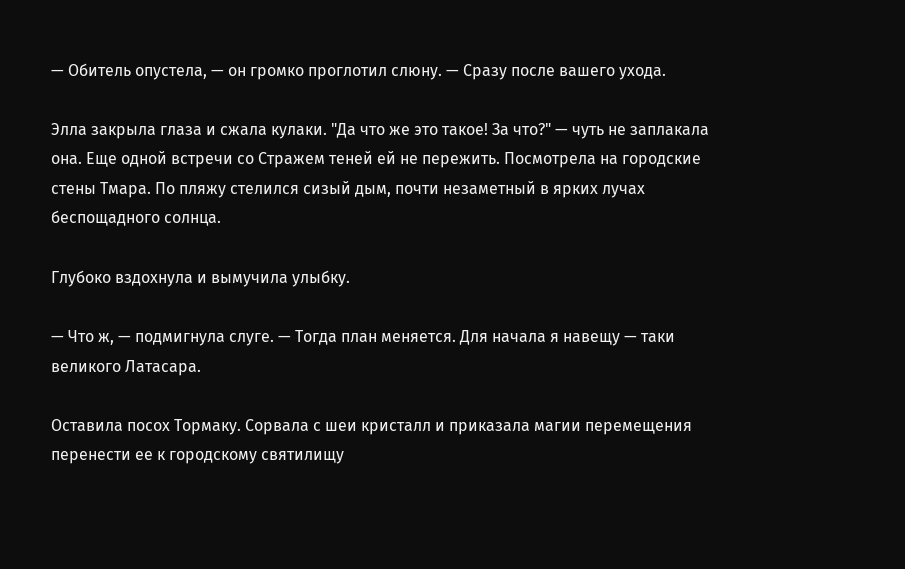— Обитель опустела, — он громко проглотил слюну. — Сразу после вашего ухода.

Элла закрыла глаза и сжала кулаки. "Да что же это такое! За что?" — чуть не заплакала она. Еще одной встречи со Стражем теней ей не пережить. Посмотрела на городские стены Тмара. По пляжу стелился сизый дым, почти незаметный в ярких лучах беспощадного солнца.

Глубоко вздохнула и вымучила улыбку.

— Что ж, — подмигнула слуге. — Тогда план меняется. Для начала я навещу — таки великого Латасара.

Оставила посох Тормаку. Сорвала с шеи кристалл и приказала магии перемещения перенести ее к городскому святилищу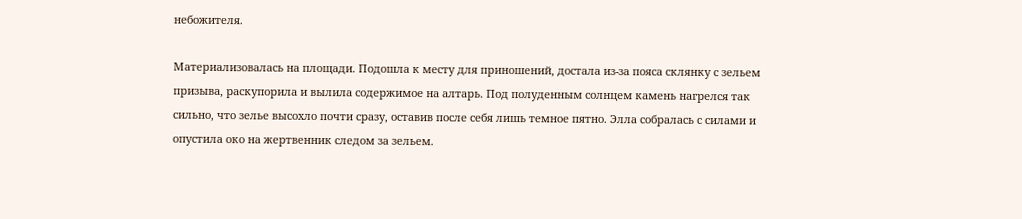небожителя.

Материализовалась на площади. Подошла к месту для приношений, достала из-за пояса склянку с зельем призыва, раскупорила и вылила содержимое на алтарь. Под полуденным солнцем камень нагрелся так сильно, что зелье высохло почти сразу, оставив после себя лишь темное пятно. Элла собралась с силами и опустила око на жертвенник следом за зельем.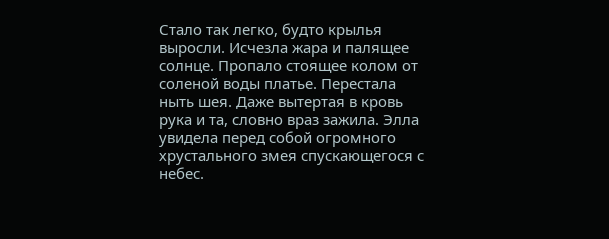Стало так легко, будто крылья выросли. Исчезла жара и палящее солнце. Пропало стоящее колом от соленой воды платье. Перестала ныть шея. Даже вытертая в кровь рука и та, словно враз зажила. Элла увидела перед собой огромного хрустального змея спускающегося с небес.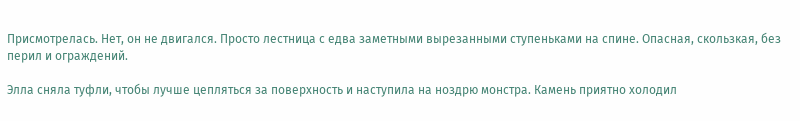Присмотрелась. Нет, он не двигался. Просто лестница с едва заметными вырезанными ступеньками на спине. Опасная, скользкая, без перил и ограждений.

Элла сняла туфли, чтобы лучше цепляться за поверхность и наступила на ноздрю монстра. Камень приятно холодил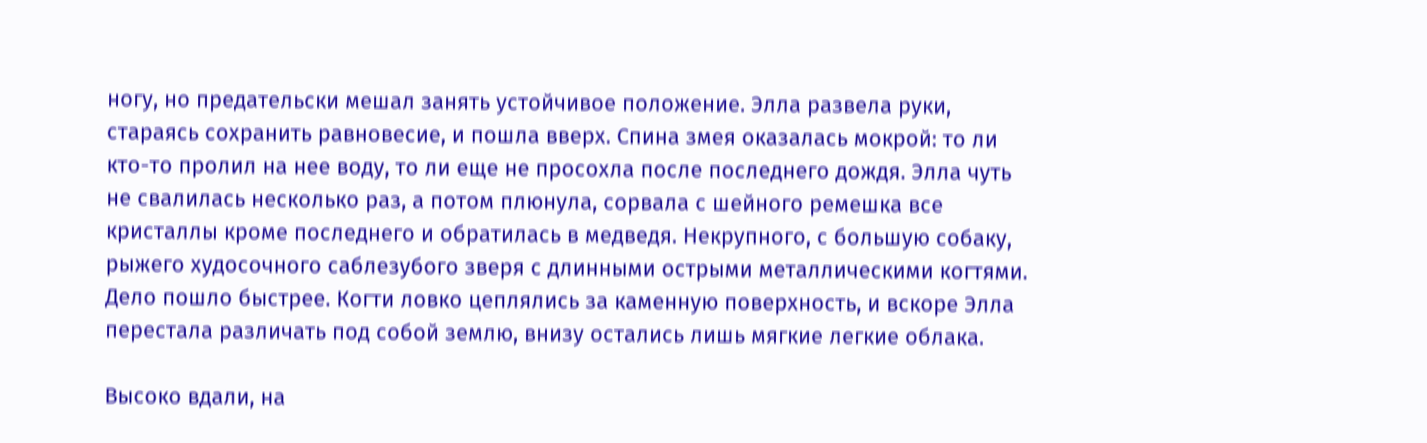ногу, но предательски мешал занять устойчивое положение. Элла развела руки, стараясь сохранить равновесие, и пошла вверх. Спина змея оказалась мокрой: то ли кто-то пролил на нее воду, то ли еще не просохла после последнего дождя. Элла чуть не свалилась несколько раз, а потом плюнула, сорвала с шейного ремешка все кристаллы кроме последнего и обратилась в медведя. Некрупного, с большую собаку, рыжего худосочного саблезубого зверя с длинными острыми металлическими когтями. Дело пошло быстрее. Когти ловко цеплялись за каменную поверхность, и вскоре Элла перестала различать под собой землю, внизу остались лишь мягкие легкие облака.

Высоко вдали, на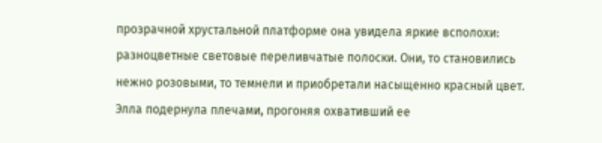прозрачной хрустальной платформе она увидела яркие всполохи: разноцветные световые переливчатые полоски. Они, то становились нежно розовыми, то темнели и приобретали насыщенно красный цвет. Элла подернула плечами, прогоняя охвативший ее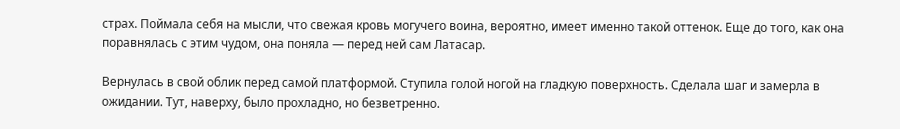страх. Поймала себя на мысли, что свежая кровь могучего воина, вероятно, имеет именно такой оттенок. Еще до того, как она поравнялась с этим чудом, она поняла — перед ней сам Латасар.

Вернулась в свой облик перед самой платформой. Ступила голой ногой на гладкую поверхность. Сделала шаг и замерла в ожидании. Тут, наверху, было прохладно, но безветренно.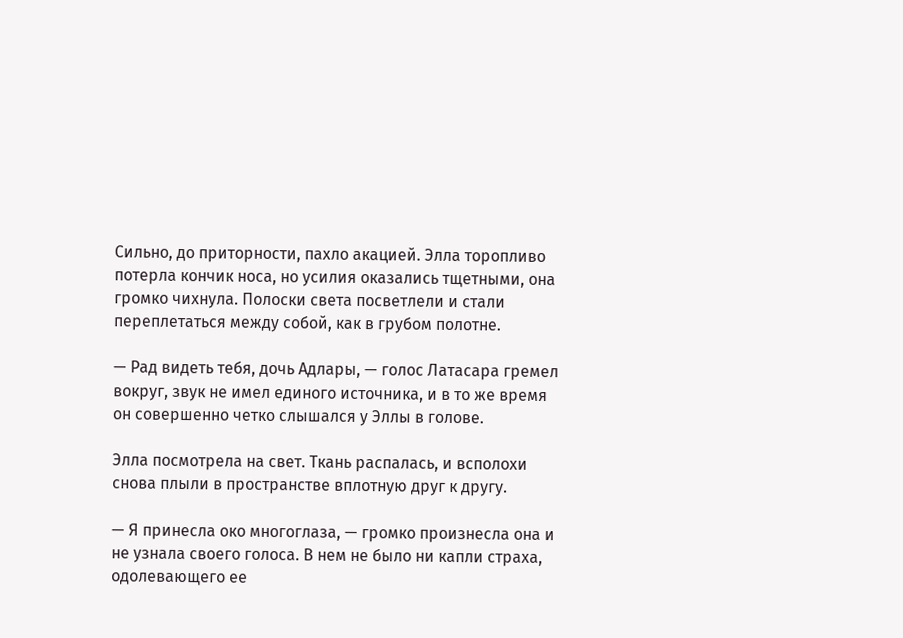Сильно, до приторности, пахло акацией. Элла торопливо потерла кончик носа, но усилия оказались тщетными, она громко чихнула. Полоски света посветлели и стали переплетаться между собой, как в грубом полотне.

— Рад видеть тебя, дочь Адлары, — голос Латасара гремел вокруг, звук не имел единого источника, и в то же время он совершенно четко слышался у Эллы в голове.

Элла посмотрела на свет. Ткань распалась, и всполохи снова плыли в пространстве вплотную друг к другу.

— Я принесла око многоглаза, — громко произнесла она и не узнала своего голоса. В нем не было ни капли страха, одолевающего ее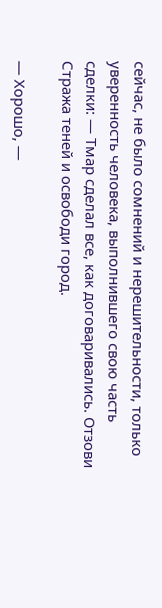сейчас, не было сомнений и нерешительности, только уверенность человека, выполнившего свою часть сделки: — Тмар сделал все, как договаривались. Отзови Стража теней и освободи город.

— Хорошо, —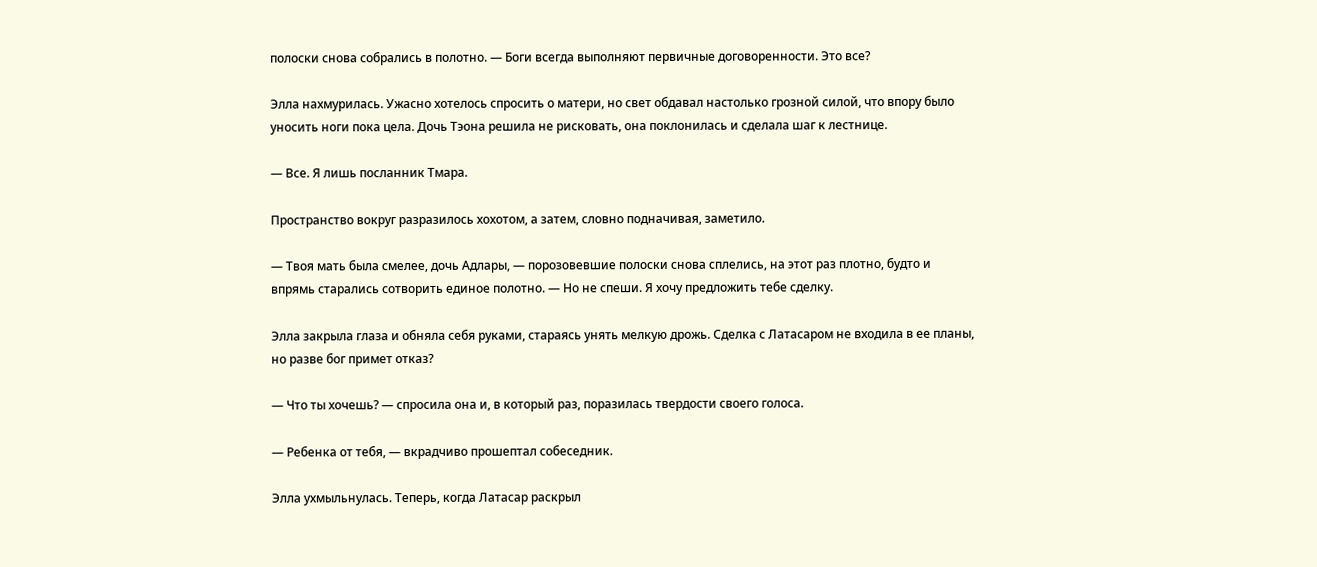полоски снова собрались в полотно. — Боги всегда выполняют первичные договоренности. Это все?

Элла нахмурилась. Ужасно хотелось спросить о матери, но свет обдавал настолько грозной силой, что впору было уносить ноги пока цела. Дочь Тэона решила не рисковать, она поклонилась и сделала шаг к лестнице.

— Все. Я лишь посланник Тмара.

Пространство вокруг разразилось хохотом, а затем, словно подначивая, заметило.

— Твоя мать была смелее, дочь Адлары, — порозовевшие полоски снова сплелись, на этот раз плотно, будто и впрямь старались сотворить единое полотно. — Но не спеши. Я хочу предложить тебе сделку.

Элла закрыла глаза и обняла себя руками, стараясь унять мелкую дрожь. Сделка с Латасаром не входила в ее планы, но разве бог примет отказ?

— Что ты хочешь? — спросила она и, в который раз, поразилась твердости своего голоса.

— Ребенка от тебя, — вкрадчиво прошептал собеседник.

Элла ухмыльнулась. Теперь, когда Латасар раскрыл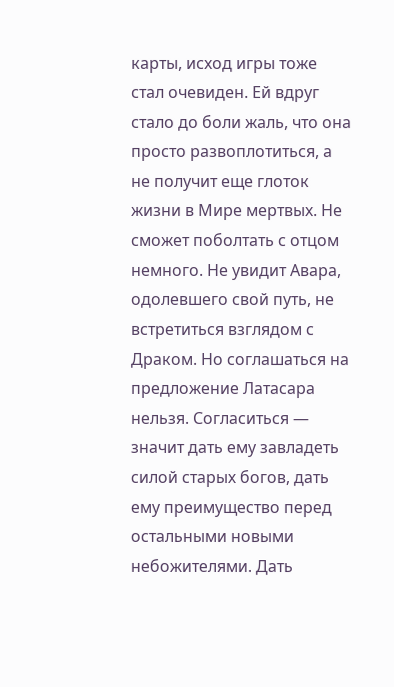карты, исход игры тоже стал очевиден. Ей вдруг стало до боли жаль, что она просто развоплотиться, а не получит еще глоток жизни в Мире мертвых. Не сможет поболтать с отцом немного. Не увидит Авара, одолевшего свой путь, не встретиться взглядом с Драком. Но соглашаться на предложение Латасара нельзя. Согласиться — значит дать ему завладеть силой старых богов, дать ему преимущество перед остальными новыми небожителями. Дать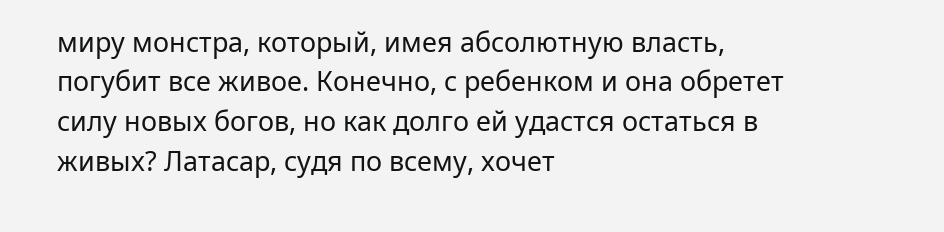миру монстра, который, имея абсолютную власть, погубит все живое. Конечно, с ребенком и она обретет силу новых богов, но как долго ей удастся остаться в живых? Латасар, судя по всему, хочет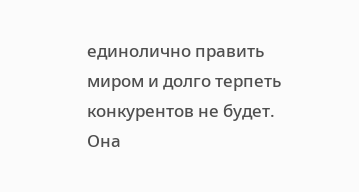единолично править миром и долго терпеть конкурентов не будет. Она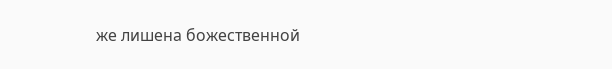же лишена божественной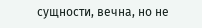сущности, вечна, но не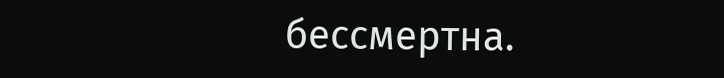бессмертна.